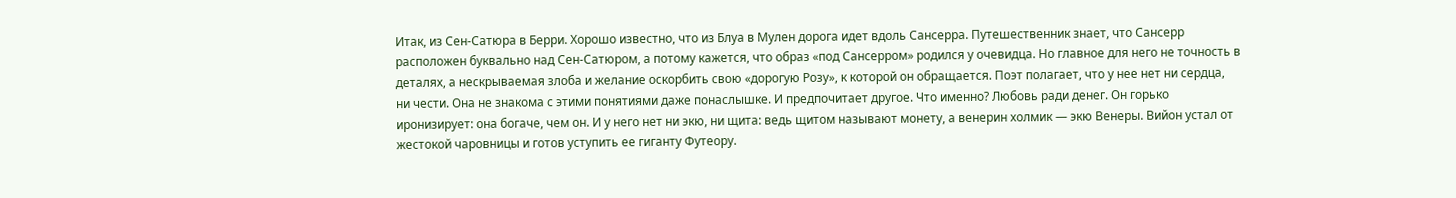Итак, из Сен-Сатюра в Берри. Хорошо известно, что из Блуа в Мулен дорога идет вдоль Сансерра. Путешественник знает, что Сансерр расположен буквально над Сен-Сатюром, а потому кажется, что образ «под Сансерром» родился у очевидца. Но главное для него не точность в деталях, а нескрываемая злоба и желание оскорбить свою «дорогую Розу», к которой он обращается. Поэт полагает, что у нее нет ни сердца, ни чести. Она не знакома с этими понятиями даже понаслышке. И предпочитает другое. Что именно? Любовь ради денег. Он горько иронизирует: она богаче, чем он. И у него нет ни экю, ни щита: ведь щитом называют монету, а венерин холмик — экю Венеры. Вийон устал от жестокой чаровницы и готов уступить ее гиганту Футеору.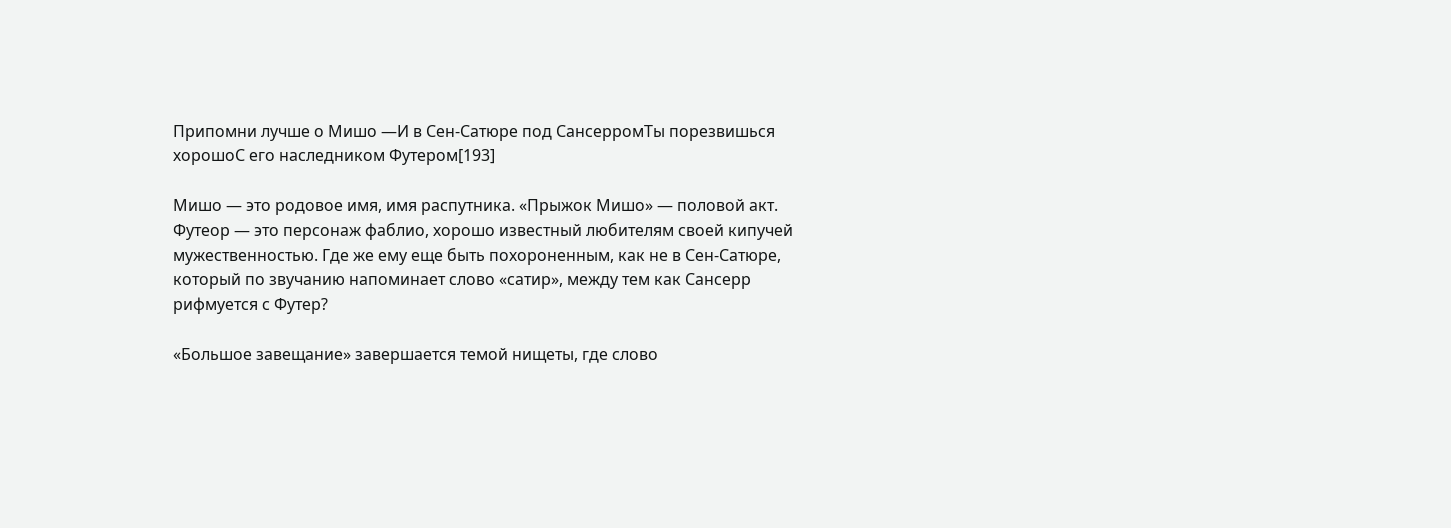Припомни лучше о Мишо —И в Сен-Сатюре под СансерромТы порезвишься хорошоС его наследником Футером[193]

Мишо — это родовое имя, имя распутника. «Прыжок Мишо» — половой акт. Футеор — это персонаж фаблио, хорошо известный любителям своей кипучей мужественностью. Где же ему еще быть похороненным, как не в Сен-Сатюре, который по звучанию напоминает слово «сатир», между тем как Сансерр рифмуется с Футер?

«Большое завещание» завершается темой нищеты, где слово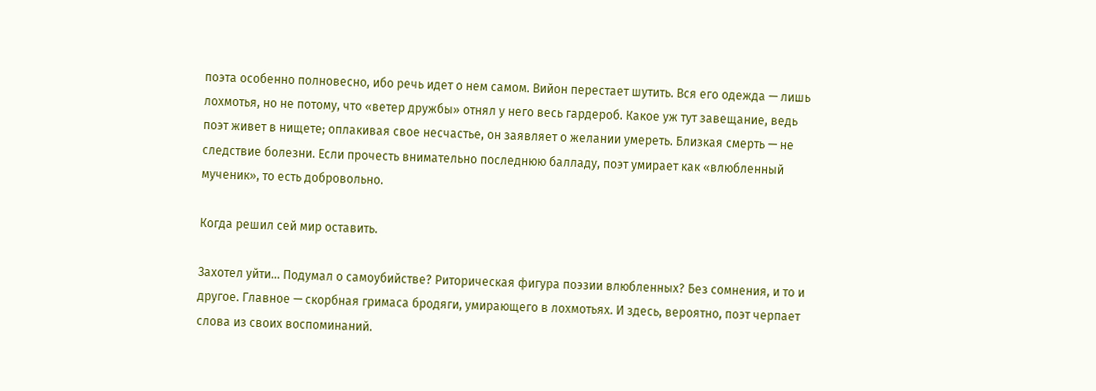поэта особенно полновесно, ибо речь идет о нем самом. Вийон перестает шутить. Вся его одежда — лишь лохмотья, но не потому, что «ветер дружбы» отнял у него весь гардероб. Какое уж тут завещание, ведь поэт живет в нищете; оплакивая свое несчастье, он заявляет о желании умереть. Близкая смерть — не следствие болезни. Если прочесть внимательно последнюю балладу, поэт умирает как «влюбленный мученик», то есть добровольно.

Когда решил сей мир оставить.

Захотел уйти… Подумал о самоубийстве? Риторическая фигура поэзии влюбленных? Без сомнения, и то и другое. Главное — скорбная гримаса бродяги, умирающего в лохмотьях. И здесь, вероятно, поэт черпает слова из своих воспоминаний.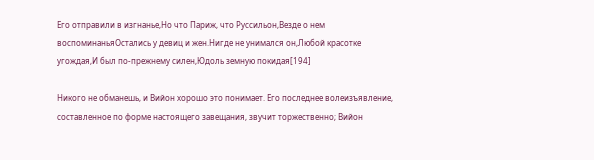Его отправили в изгнанье,Но что Париж, что Руссильон,Везде о нем воспоминаньяОстались у девиц и жен.Нигде не унимался он,Любой красотке угождая,И был по-прежнему силен,Юдоль земную покидая[194]

Никого не обманешь, и Вийон хорошо это понимает. Его последнее волеизъявление, составленное по форме настоящего завещания, звучит торжественно; Вийон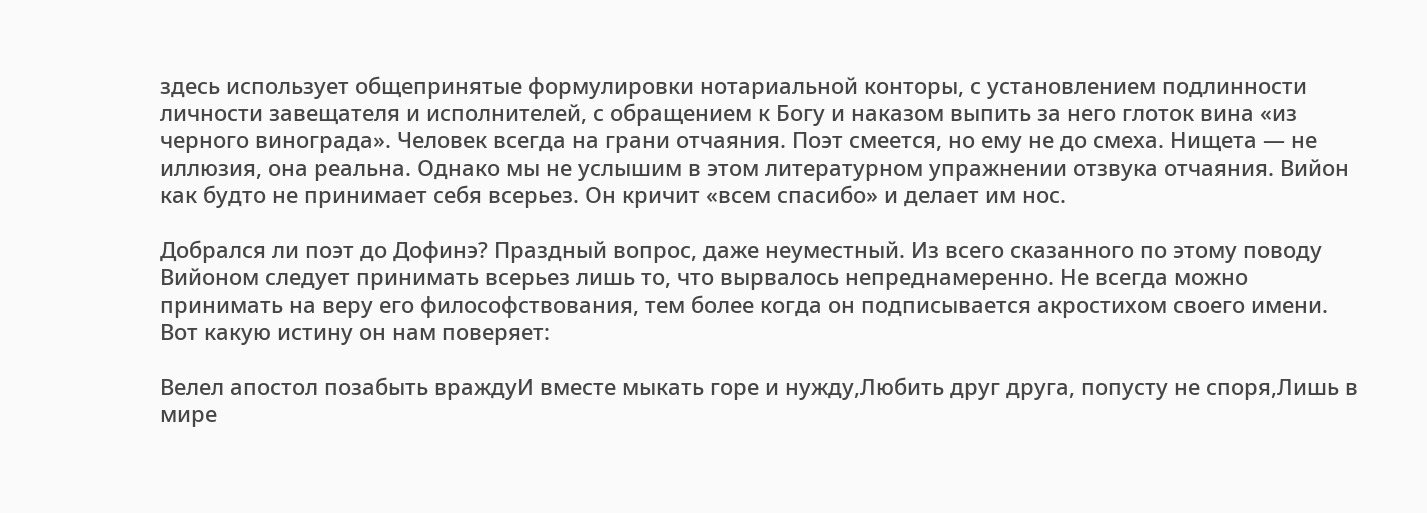здесь использует общепринятые формулировки нотариальной конторы, с установлением подлинности личности завещателя и исполнителей, с обращением к Богу и наказом выпить за него глоток вина «из черного винограда». Человек всегда на грани отчаяния. Поэт смеется, но ему не до смеха. Нищета — не иллюзия, она реальна. Однако мы не услышим в этом литературном упражнении отзвука отчаяния. Вийон как будто не принимает себя всерьез. Он кричит «всем спасибо» и делает им нос.

Добрался ли поэт до Дофинэ? Праздный вопрос, даже неуместный. Из всего сказанного по этому поводу Вийоном следует принимать всерьез лишь то, что вырвалось непреднамеренно. Не всегда можно принимать на веру его философствования, тем более когда он подписывается акростихом своего имени. Вот какую истину он нам поверяет:

Велел апостол позабыть враждуИ вместе мыкать горе и нужду,Любить друг друга, попусту не споря,Лишь в мире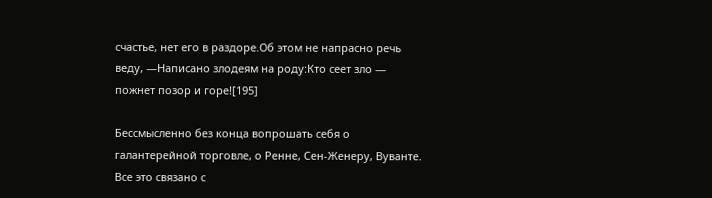счастье, нет его в раздоре.Об этом не напрасно речь веду, —Написано злодеям на роду:Кто сеет зло — пожнет позор и горе![195]

Бессмысленно без конца вопрошать себя о галантерейной торговле, о Ренне, Сен-Женеру, Вуванте. Все это связано с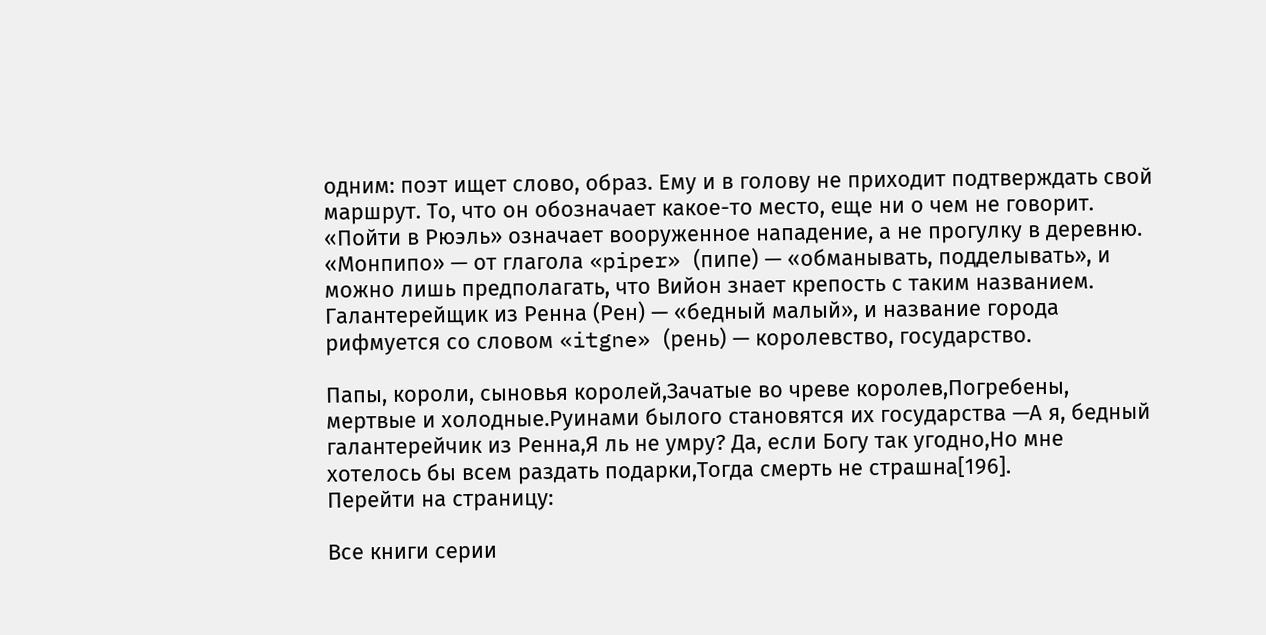одним: поэт ищет слово, образ. Ему и в голову не приходит подтверждать свой маршрут. То, что он обозначает какое-то место, еще ни о чем не говорит. «Пойти в Рюэль» означает вооруженное нападение, а не прогулку в деревню. «Монпипо» — от глагола «piper» (пипе) — «обманывать, подделывать», и можно лишь предполагать, что Вийон знает крепость с таким названием. Галантерейщик из Ренна (Рен) — «бедный малый», и название города рифмуется со словом «itgne» (рень) — королевство, государство.

Папы, короли, сыновья королей,Зачатые во чреве королев,Погребены, мертвые и холодные.Руинами былого становятся их государства —А я, бедный галантерейчик из Ренна,Я ль не умру? Да, если Богу так угодно,Но мне хотелось бы всем раздать подарки,Тогда смерть не страшна[196].
Перейти на страницу:

Все книги серии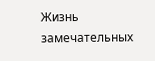Жизнь замечательных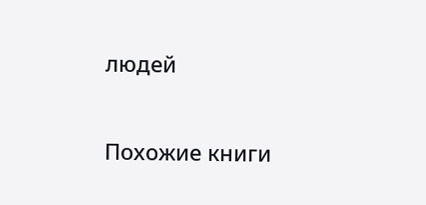людей

Похожие книги